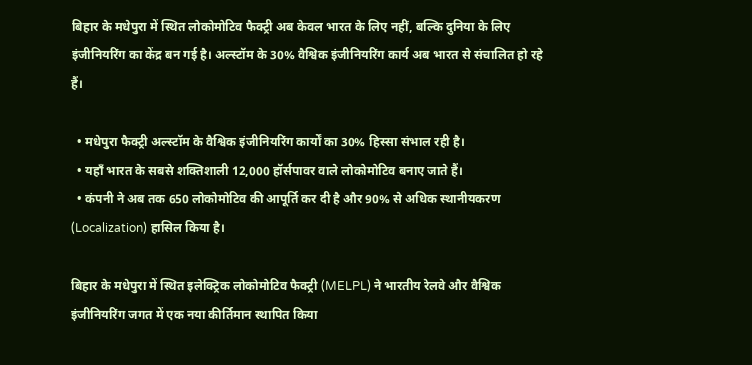बिहार के मधेपुरा में स्थित लोकोमोटिव फैक्ट्री अब केवल भारत के लिए नहीं, बल्कि दुनिया के लिए इंजीनियरिंग का केंद्र बन गई है। अल्स्टॉम के 30% वैश्विक इंजीनियरिंग कार्य अब भारत से संचालित हो रहे हैं।

  • मधेपुरा फैक्ट्री अल्स्टॉम के वैश्विक इंजीनियरिंग कार्यों का 30% हिस्सा संभाल रही है।
  • यहाँ भारत के सबसे शक्तिशाली 12,000 हॉर्सपावर वाले लोकोमोटिव बनाए जाते हैं।
  • कंपनी ने अब तक 650 लोकोमोटिव की आपूर्ति कर दी है और 90% से अधिक स्थानीयकरण (Localization) हासिल किया है।

बिहार के मधेपुरा में स्थित इलेक्ट्रिक लोकोमोटिव फैक्ट्री (MELPL) ने भारतीय रेलवे और वैश्विक इंजीनियरिंग जगत में एक नया कीर्तिमान स्थापित किया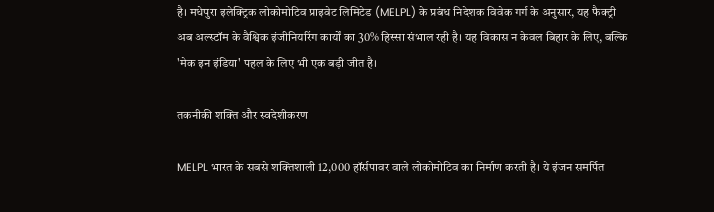है। मधेपुरा इलेक्ट्रिक लोकोमोटिव प्राइवेट लिमिटेड (MELPL) के प्रबंध निदेशक विवेक गर्ग के अनुसार, यह फैक्ट्री अब अल्स्टॉम के वैश्विक इंजीनियरिंग कार्यों का 30% हिस्सा संभाल रही है। यह विकास न केवल बिहार के लिए, बल्कि 'मेक इन इंडिया' पहल के लिए भी एक बड़ी जीत है।

तकनीकी शक्ति और स्वदेशीकरण

MELPL भारत के सबसे शक्तिशाली 12,000 हॉर्सपावर वाले लोकोमोटिव का निर्माण करती है। ये इंजन समर्पित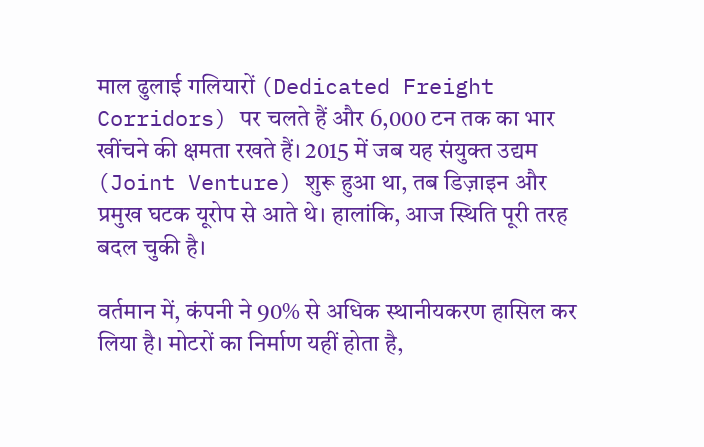माल ढुलाई गलियारों (Dedicated Freight Corridors) पर चलते हैं और 6,000 टन तक का भार खींचने की क्षमता रखते हैं। 2015 में जब यह संयुक्त उद्यम (Joint Venture) शुरू हुआ था, तब डिज़ाइन और प्रमुख घटक यूरोप से आते थे। हालांकि, आज स्थिति पूरी तरह बदल चुकी है।

वर्तमान में, कंपनी ने 90% से अधिक स्थानीयकरण हासिल कर लिया है। मोटरों का निर्माण यहीं होता है,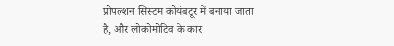प्रोपल्शन सिस्टम कोयंबटूर में बनाया जाता है, और लोकोमोटिव के कार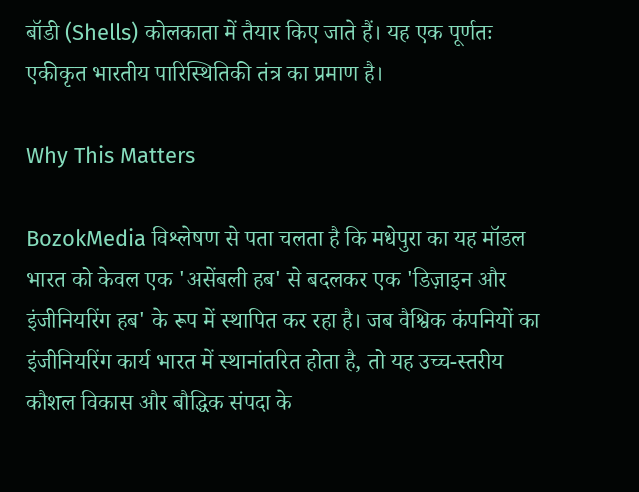बॉडी (Shells) कोलकाता में तैयार किए जाते हैं। यह एक पूर्णतः एकीकृत भारतीय पारिस्थितिकी तंत्र का प्रमाण है।

Why This Matters

BozokMedia विश्लेषण से पता चलता है कि मधेपुरा का यह मॉडल भारत को केवल एक 'असेंबली हब' से बदलकर एक 'डिज़ाइन और इंजीनियरिंग हब' के रूप में स्थापित कर रहा है। जब वैश्विक कंपनियों का इंजीनियरिंग कार्य भारत में स्थानांतरित होता है, तो यह उच्च-स्तरीय कौशल विकास और बौद्धिक संपदा के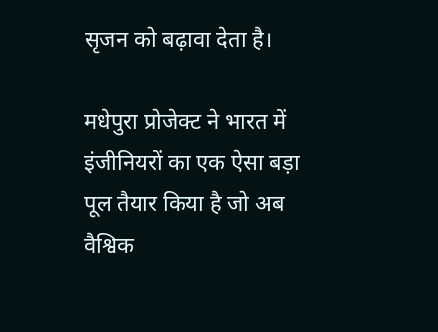सृजन को बढ़ावा देता है।

मधेपुरा प्रोजेक्ट ने भारत में इंजीनियरों का एक ऐसा बड़ा पूल तैयार किया है जो अब वैश्विक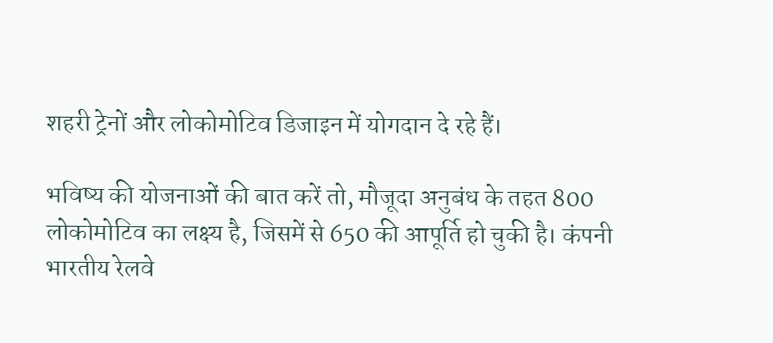शहरी ट्रेनों और लोकोमोटिव डिजाइन में योगदान दे रहे हैं।

भविष्य की योजनाओं की बात करें तो, मौजूदा अनुबंध के तहत 800 लोकोमोटिव का लक्ष्य है, जिसमें से 650 की आपूर्ति हो चुकी है। कंपनी भारतीय रेलवे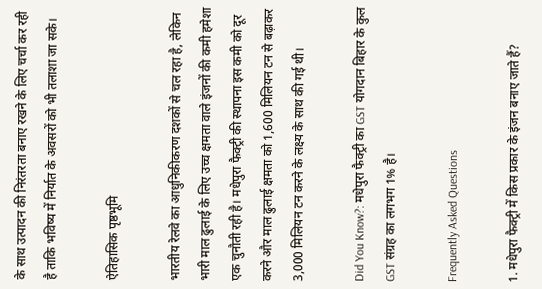के साथ उत्पादन की निरंतरता बनाए रखने के लिए चर्चा कर रही है ताकि भविष्य में निर्यात के अवसरों को भी तलाशा जा सके।

ऐतिहासिक पृष्ठभूमि

भारतीय रेलवे का आधुनिकीकरण दशकों से चल रहा है, लेकिन भारी माल ढुलाई के लिए उच्च क्षमता वाले इंजनों की कमी हमेशा एक चुनौती रही है। मधेपुरा फैक्ट्री की स्थापना इस कमी को दूर करने और माल ढुलाई क्षमता को 1,600 मिलियन टन से बढ़ाकर 3,000 मिलियन टन करने के लक्ष्य के साथ की गई थी।

Did You Know?: मधेपुरा फैक्ट्री का GST योगदान बिहार के कुल GST संग्रह का लगभग 1% है।

Frequently Asked Questions

1. मधेपुरा फैक्ट्री में किस प्रकार के इंजन बनाए जाते हैं?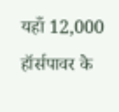यहाँ 12,000 हॉर्सपावर के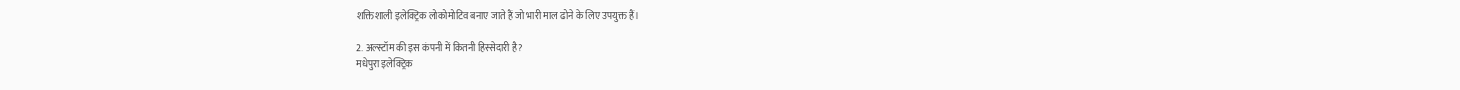शक्तिशाली इलेक्ट्रिक लोकोमोटिव बनाए जाते हैं जो भारी माल ढोने के लिए उपयुक्त हैं।

2. अल्स्टॉम की इस कंपनी में कितनी हिस्सेदारी है?
मधेपुरा इलेक्ट्रिक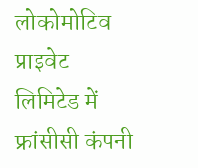लोकोमोटिव प्राइवेट लिमिटेड में फ्रांसीसी कंपनी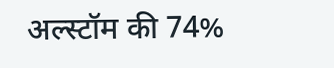अल्स्टॉम की 74%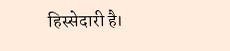हिस्सेदारी है।